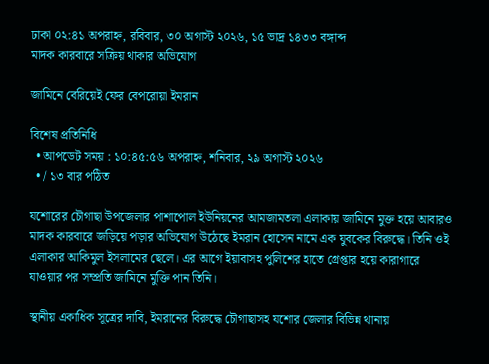ঢাকা ০২:৪১ অপরাহ্ন, রবিবার, ৩০ অগাস্ট ২০২৬, ১৫ ভাদ্র ১৪৩৩ বঙ্গাব্দ
মাদক কারবারে সক্রিয় থাকার অভিযোগ

জামিনে বেরিয়েই ফের বেপরোয়া ইমরান

বিশেষ প্রতিনিধি
  • আপডেট সময় : ১০:৪৫:৫৬ অপরাহ্ন, শনিবার, ২৯ অগাস্ট ২০২৬
  • / ১৩ বার পঠিত

যশোরের চৌগাছা উপজেলার পাশাপোল ইউনিয়নের আমজামতলা এলাকায় জামিনে মুক্ত হয়ে আবারও মাদক কারবারে জড়িয়ে পড়ার অভিযোগ উঠেছে ইমরান হোসেন নামে এক যুবকের বিরুদ্ধে। তিনি ওই এলাকার আকিমুল ইসলামের ছেলে। এর আগে ইয়াবাসহ পুলিশের হাতে গ্রেপ্তার হয়ে কারাগারে যাওয়ার পর সম্প্রতি জামিনে মুক্তি পান তিনি।

স্থানীয় একাধিক সূত্রের দাবি, ইমরানের বিরুদ্ধে চৌগাছাসহ যশোর জেলার বিভিন্ন থানায়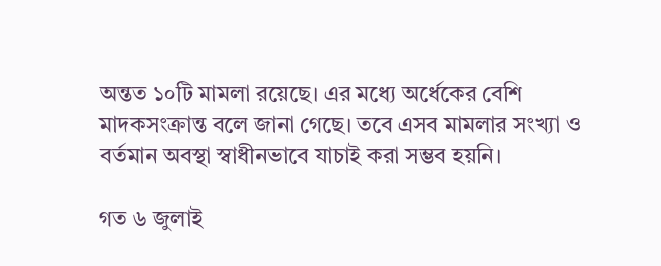অন্তত ১০টি মামলা রয়েছে। এর মধ্যে অর্ধেকের বেশি মাদকসংক্রান্ত বলে জানা গেছে। তবে এসব মামলার সংখ্যা ও বর্তমান অবস্থা স্বাধীনভাবে যাচাই করা সম্ভব হয়নি।

গত ৬ জুলাই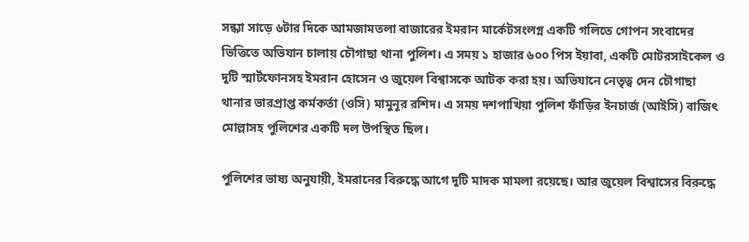সন্ধ্যা সাড়ে ৬টার দিকে আমজামতলা বাজারের ইমরান মার্কেটসংলগ্ন একটি গলিতে গোপন সংবাদের ভিত্তিতে অভিযান চালায় চৌগাছা থানা পুলিশ। এ সময় ১ হাজার ৬০০ পিস ইয়াবা, একটি মোটরসাইকেল ও দুটি স্মার্টফোনসহ ইমরান হোসেন ও জুয়েল বিশ্বাসকে আটক করা হয়। অভিযানে নেতৃত্ব দেন চৌগাছা থানার ভারপ্রাপ্ত কর্মকর্তা (ওসি) মামুনূর রশিদ। এ সময় দশপাখিয়া পুলিশ ফাঁড়ির ইনচার্জ (আইসি) বাজিৎ মোল্লাসহ পুলিশের একটি দল উপস্থিত ছিল।

পুলিশের ভাষ্য অনুযায়ী, ইমরানের বিরুদ্ধে আগে দুটি মাদক মামলা রয়েছে। আর জুয়েল বিশ্বাসের বিরুদ্ধে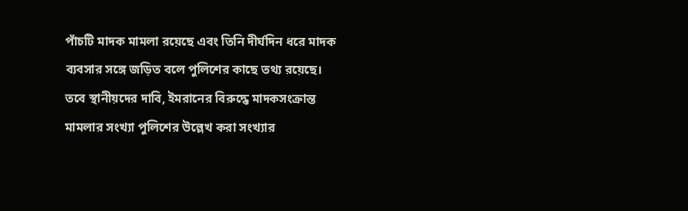পাঁচটি মাদক মামলা রয়েছে এবং তিনি দীর্ঘদিন ধরে মাদক ব্যবসার সঙ্গে জড়িত বলে পুলিশের কাছে তথ্য রয়েছে। তবে স্থানীয়দের দাবি, ইমরানের বিরুদ্ধে মাদকসংক্রান্ত মামলার সংখ্যা পুলিশের উল্লেখ করা সংখ্যার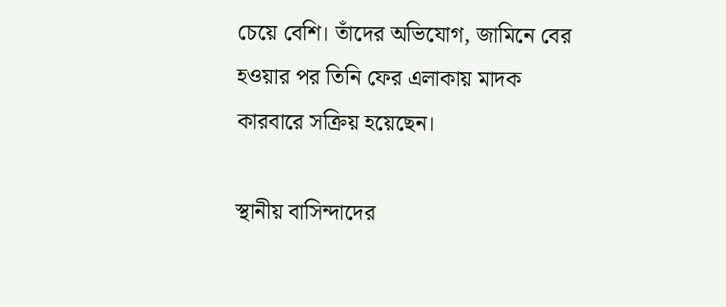চেয়ে বেশি। তাঁদের অভিযোগ, জামিনে বের হওয়ার পর তিনি ফের এলাকায় মাদক কারবারে সক্রিয় হয়েছেন।

স্থানীয় বাসিন্দাদের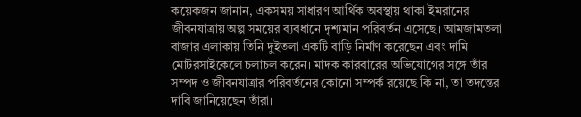কয়েকজন জানান, একসময় সাধারণ আর্থিক অবস্থায় থাকা ইমরানের জীবনযাত্রায় অল্প সময়ের ব্যবধানে দৃশ্যমান পরিবর্তন এসেছে। আমজামতলা বাজার এলাকায় তিনি দুইতলা একটি বাড়ি নির্মাণ করেছেন এবং দামি মোটরসাইকেলে চলাচল করেন। মাদক কারবারের অভিযোগের সঙ্গে তাঁর সম্পদ ও জীবনযাত্রার পরিবর্তনের কোনো সম্পর্ক রয়েছে কি না, তা তদন্তের দাবি জানিয়েছেন তাঁরা।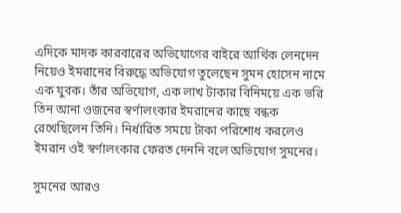এদিকে মাদক কারবারের অভিযোগের বাইরে আর্থিক লেনদেন নিয়েও ইমরানের বিরুদ্ধে অভিযোগ তুলেছেন সুমন হোসেন নামে এক যুবক। তাঁর অভিযোগ, এক লাখ টাকার বিনিময়ে এক ভরি তিন আনা ওজনের স্বর্ণালংকার ইমরানের কাছে বন্ধক রেখেছিলেন তিনি। নির্ধারিত সময়ে টাকা পরিশোধ করলেও ইমরান ওই স্বর্ণালংকার ফেরত দেননি বলে অভিযোগ সুমনের।

সুমনের আরও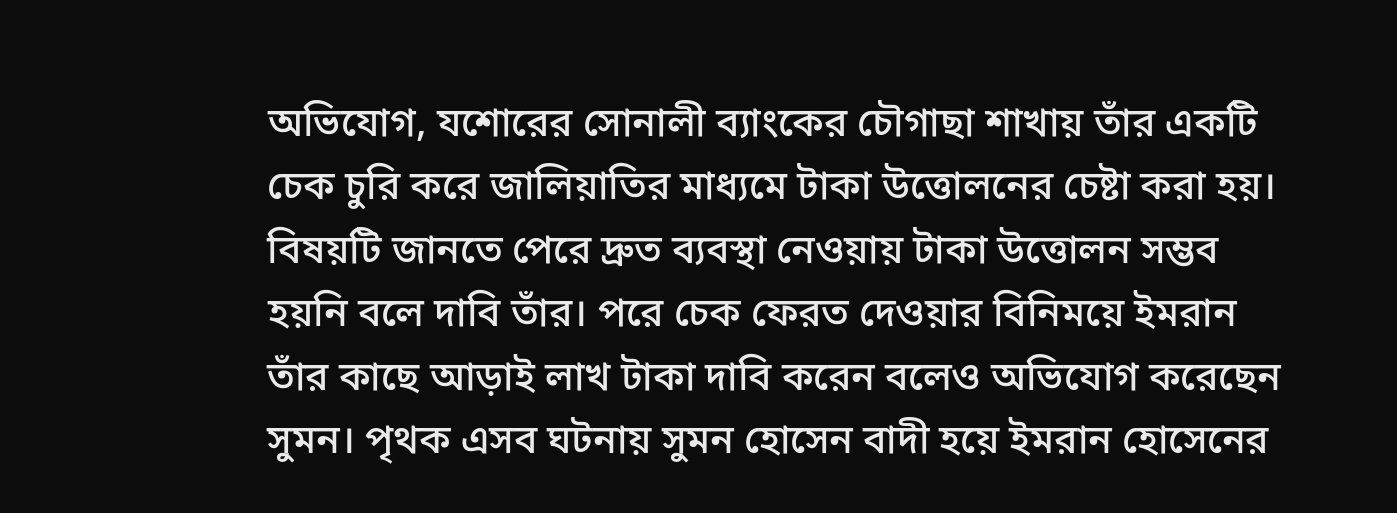অভিযোগ, যশোরের সোনালী ব্যাংকের চৌগাছা শাখায় তাঁর একটি চেক চুরি করে জালিয়াতির মাধ্যমে টাকা উত্তোলনের চেষ্টা করা হয়। বিষয়টি জানতে পেরে দ্রুত ব্যবস্থা নেওয়ায় টাকা উত্তোলন সম্ভব হয়নি বলে দাবি তাঁর। পরে চেক ফেরত দেওয়ার বিনিময়ে ইমরান তাঁর কাছে আড়াই লাখ টাকা দাবি করেন বলেও অভিযোগ করেছেন সুমন। পৃথক এসব ঘটনায় সুমন হোসেন বাদী হয়ে ইমরান হোসেনের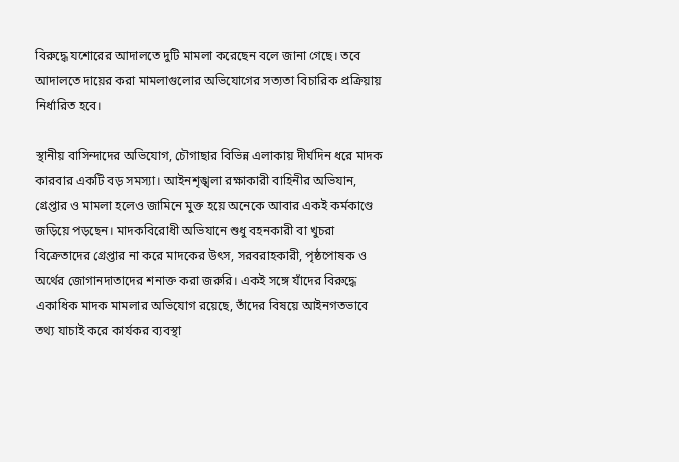বিরুদ্ধে যশোরের আদালতে দুটি মামলা করেছেন বলে জানা গেছে। তবে আদালতে দায়ের করা মামলাগুলোর অভিযোগের সত্যতা বিচারিক প্রক্রিয়ায় নির্ধারিত হবে।

স্থানীয় বাসিন্দাদের অভিযোগ, চৌগাছার বিভিন্ন এলাকায় দীর্ঘদিন ধরে মাদক কারবার একটি বড় সমস্যা। আইনশৃঙ্খলা রক্ষাকারী বাহিনীর অভিযান, গ্রেপ্তার ও মামলা হলেও জামিনে মুক্ত হয়ে অনেকে আবার একই কর্মকাণ্ডে জড়িয়ে পড়ছেন। মাদকবিরোধী অভিযানে শুধু বহনকারী বা খুচরা বিক্রেতাদের গ্রেপ্তার না করে মাদকের উৎস, সরবরাহকারী, পৃষ্ঠপোষক ও অর্থের জোগানদাতাদের শনাক্ত করা জরুরি। একই সঙ্গে যাঁদের বিরুদ্ধে একাধিক মাদক মামলার অভিযোগ রয়েছে, তাঁদের বিষয়ে আইনগতভাবে তথ্য যাচাই করে কার্যকর ব্যবস্থা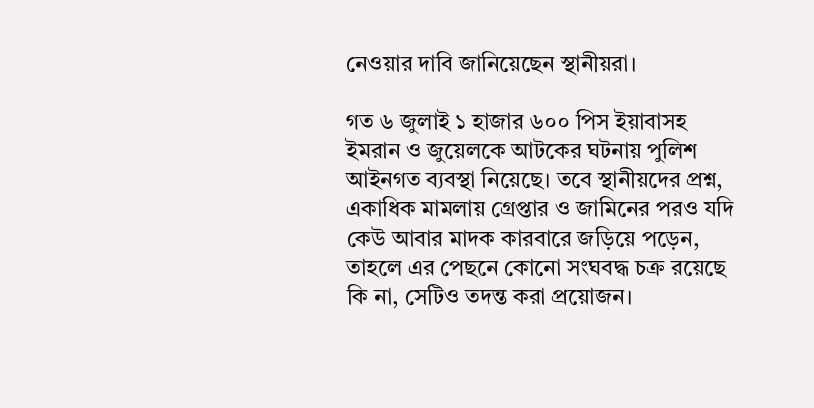নেওয়ার দাবি জানিয়েছেন স্থানীয়রা।

গত ৬ জুলাই ১ হাজার ৬০০ পিস ইয়াবাসহ ইমরান ও জুয়েলকে আটকের ঘটনায় পুলিশ আইনগত ব্যবস্থা নিয়েছে। তবে স্থানীয়দের প্রশ্ন, একাধিক মামলায় গ্রেপ্তার ও জামিনের পরও যদি কেউ আবার মাদক কারবারে জড়িয়ে পড়েন, তাহলে এর পেছনে কোনো সংঘবদ্ধ চক্র রয়েছে কি না, সেটিও তদন্ত করা প্রয়োজন।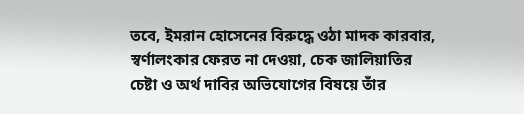তবে, ইমরান হোসেনের বিরুদ্ধে ওঠা মাদক কারবার, স্বর্ণালংকার ফেরত না দেওয়া, চেক জালিয়াতির চেষ্টা ও অর্থ দাবির অভিযোগের বিষয়ে তাঁর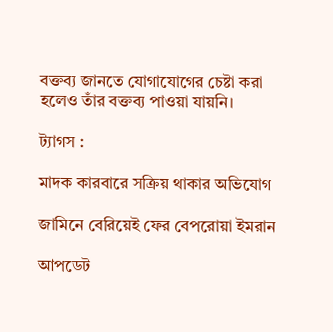বক্তব্য জানতে যোগাযোগের চেষ্টা করা হলেও তাঁর বক্তব্য পাওয়া যায়নি।

ট্যাগস :

মাদক কারবারে সক্রিয় থাকার অভিযোগ

জামিনে বেরিয়েই ফের বেপরোয়া ইমরান

আপডেট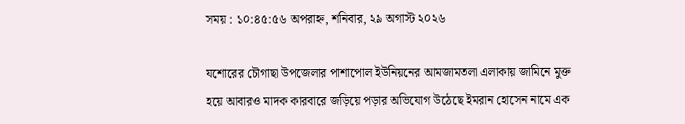সময় : ১০:৪৫:৫৬ অপরাহ্ন, শনিবার, ২৯ অগাস্ট ২০২৬

যশোরের চৌগাছা উপজেলার পাশাপোল ইউনিয়নের আমজামতলা এলাকায় জামিনে মুক্ত হয়ে আবারও মাদক কারবারে জড়িয়ে পড়ার অভিযোগ উঠেছে ইমরান হোসেন নামে এক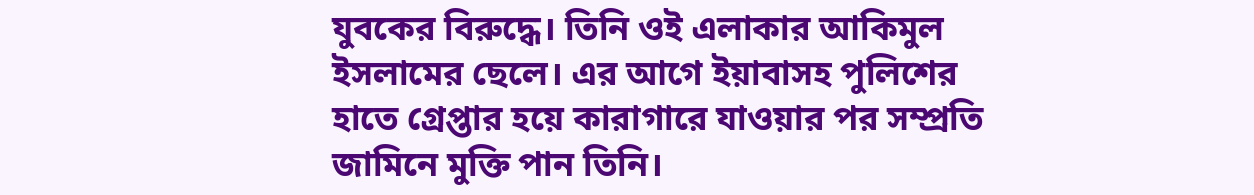যুবকের বিরুদ্ধে। তিনি ওই এলাকার আকিমুল ইসলামের ছেলে। এর আগে ইয়াবাসহ পুলিশের হাতে গ্রেপ্তার হয়ে কারাগারে যাওয়ার পর সম্প্রতি জামিনে মুক্তি পান তিনি।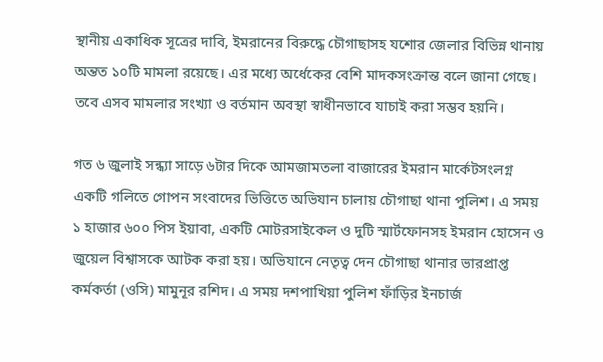স্থানীয় একাধিক সূত্রের দাবি, ইমরানের বিরুদ্ধে চৌগাছাসহ যশোর জেলার বিভিন্ন থানায় অন্তত ১০টি মামলা রয়েছে। এর মধ্যে অর্ধেকের বেশি মাদকসংক্রান্ত বলে জানা গেছে। তবে এসব মামলার সংখ্যা ও বর্তমান অবস্থা স্বাধীনভাবে যাচাই করা সম্ভব হয়নি।

গত ৬ জুলাই সন্ধ্যা সাড়ে ৬টার দিকে আমজামতলা বাজারের ইমরান মার্কেটসংলগ্ন একটি গলিতে গোপন সংবাদের ভিত্তিতে অভিযান চালায় চৌগাছা থানা পুলিশ। এ সময় ১ হাজার ৬০০ পিস ইয়াবা, একটি মোটরসাইকেল ও দুটি স্মার্টফোনসহ ইমরান হোসেন ও জুয়েল বিশ্বাসকে আটক করা হয়। অভিযানে নেতৃত্ব দেন চৌগাছা থানার ভারপ্রাপ্ত কর্মকর্তা (ওসি) মামুনূর রশিদ। এ সময় দশপাখিয়া পুলিশ ফাঁড়ির ইনচার্জ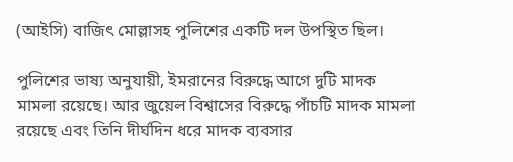(আইসি) বাজিৎ মোল্লাসহ পুলিশের একটি দল উপস্থিত ছিল।

পুলিশের ভাষ্য অনুযায়ী, ইমরানের বিরুদ্ধে আগে দুটি মাদক মামলা রয়েছে। আর জুয়েল বিশ্বাসের বিরুদ্ধে পাঁচটি মাদক মামলা রয়েছে এবং তিনি দীর্ঘদিন ধরে মাদক ব্যবসার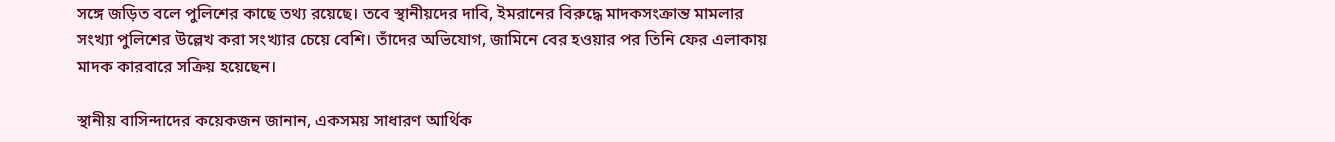সঙ্গে জড়িত বলে পুলিশের কাছে তথ্য রয়েছে। তবে স্থানীয়দের দাবি, ইমরানের বিরুদ্ধে মাদকসংক্রান্ত মামলার সংখ্যা পুলিশের উল্লেখ করা সংখ্যার চেয়ে বেশি। তাঁদের অভিযোগ, জামিনে বের হওয়ার পর তিনি ফের এলাকায় মাদক কারবারে সক্রিয় হয়েছেন।

স্থানীয় বাসিন্দাদের কয়েকজন জানান, একসময় সাধারণ আর্থিক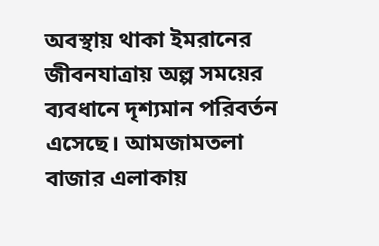অবস্থায় থাকা ইমরানের জীবনযাত্রায় অল্প সময়ের ব্যবধানে দৃশ্যমান পরিবর্তন এসেছে। আমজামতলা বাজার এলাকায়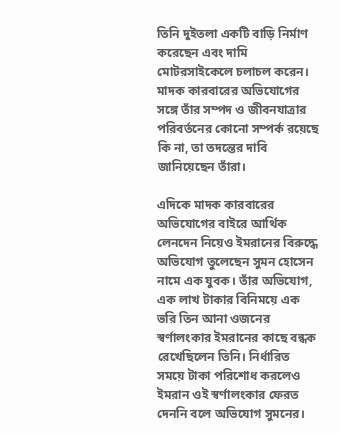তিনি দুইতলা একটি বাড়ি নির্মাণ করেছেন এবং দামি মোটরসাইকেলে চলাচল করেন। মাদক কারবারের অভিযোগের সঙ্গে তাঁর সম্পদ ও জীবনযাত্রার পরিবর্তনের কোনো সম্পর্ক রয়েছে কি না, তা তদন্তের দাবি জানিয়েছেন তাঁরা।

এদিকে মাদক কারবারের অভিযোগের বাইরে আর্থিক লেনদেন নিয়েও ইমরানের বিরুদ্ধে অভিযোগ তুলেছেন সুমন হোসেন নামে এক যুবক। তাঁর অভিযোগ, এক লাখ টাকার বিনিময়ে এক ভরি তিন আনা ওজনের স্বর্ণালংকার ইমরানের কাছে বন্ধক রেখেছিলেন তিনি। নির্ধারিত সময়ে টাকা পরিশোধ করলেও ইমরান ওই স্বর্ণালংকার ফেরত দেননি বলে অভিযোগ সুমনের।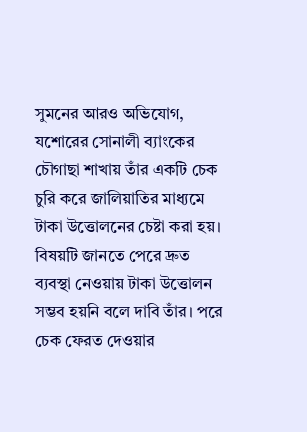সুমনের আরও অভিযোগ, যশোরের সোনালী ব্যাংকের চৌগাছা শাখায় তাঁর একটি চেক চুরি করে জালিয়াতির মাধ্যমে টাকা উত্তোলনের চেষ্টা করা হয়। বিষয়টি জানতে পেরে দ্রুত ব্যবস্থা নেওয়ায় টাকা উত্তোলন সম্ভব হয়নি বলে দাবি তাঁর। পরে চেক ফেরত দেওয়ার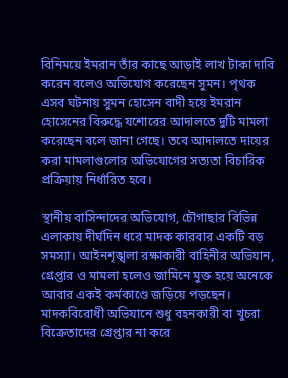বিনিময়ে ইমরান তাঁর কাছে আড়াই লাখ টাকা দাবি করেন বলেও অভিযোগ করেছেন সুমন। পৃথক এসব ঘটনায় সুমন হোসেন বাদী হয়ে ইমরান হোসেনের বিরুদ্ধে যশোরের আদালতে দুটি মামলা করেছেন বলে জানা গেছে। তবে আদালতে দায়ের করা মামলাগুলোর অভিযোগের সত্যতা বিচারিক প্রক্রিয়ায় নির্ধারিত হবে।

স্থানীয় বাসিন্দাদের অভিযোগ, চৌগাছার বিভিন্ন এলাকায় দীর্ঘদিন ধরে মাদক কারবার একটি বড় সমস্যা। আইনশৃঙ্খলা রক্ষাকারী বাহিনীর অভিযান, গ্রেপ্তার ও মামলা হলেও জামিনে মুক্ত হয়ে অনেকে আবার একই কর্মকাণ্ডে জড়িয়ে পড়ছেন। মাদকবিরোধী অভিযানে শুধু বহনকারী বা খুচরা বিক্রেতাদের গ্রেপ্তার না করে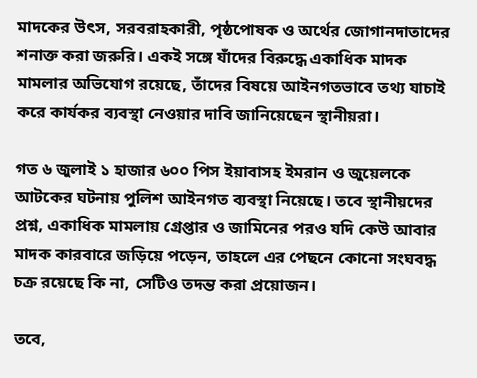মাদকের উৎস, সরবরাহকারী, পৃষ্ঠপোষক ও অর্থের জোগানদাতাদের শনাক্ত করা জরুরি। একই সঙ্গে যাঁদের বিরুদ্ধে একাধিক মাদক মামলার অভিযোগ রয়েছে, তাঁদের বিষয়ে আইনগতভাবে তথ্য যাচাই করে কার্যকর ব্যবস্থা নেওয়ার দাবি জানিয়েছেন স্থানীয়রা।

গত ৬ জুলাই ১ হাজার ৬০০ পিস ইয়াবাসহ ইমরান ও জুয়েলকে আটকের ঘটনায় পুলিশ আইনগত ব্যবস্থা নিয়েছে। তবে স্থানীয়দের প্রশ্ন, একাধিক মামলায় গ্রেপ্তার ও জামিনের পরও যদি কেউ আবার মাদক কারবারে জড়িয়ে পড়েন, তাহলে এর পেছনে কোনো সংঘবদ্ধ চক্র রয়েছে কি না, সেটিও তদন্ত করা প্রয়োজন।

তবে,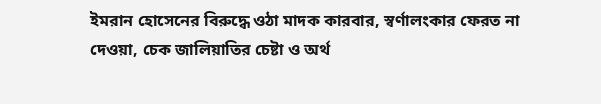ইমরান হোসেনের বিরুদ্ধে ওঠা মাদক কারবার, স্বর্ণালংকার ফেরত না দেওয়া, চেক জালিয়াতির চেষ্টা ও অর্থ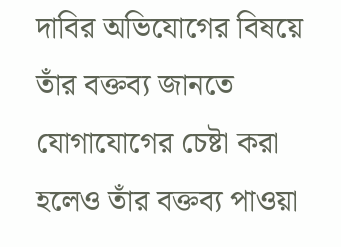দাবির অভিযোগের বিষয়ে তাঁর বক্তব্য জানতে যোগাযোগের চেষ্টা করা হলেও তাঁর বক্তব্য পাওয়া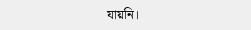যায়নি।